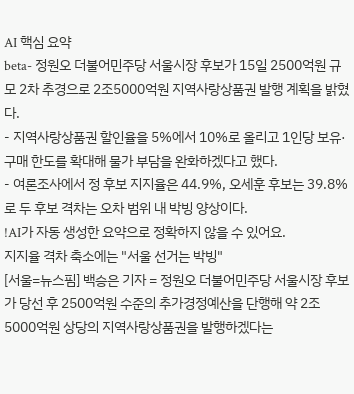AI 핵심 요약
beta- 정원오 더불어민주당 서울시장 후보가 15일 2500억원 규모 2차 추경으로 2조5000억원 지역사랑상품권 발행 계획을 밝혔다.
- 지역사랑상품권 할인율을 5%에서 10%로 올리고 1인당 보유·구매 한도를 확대해 물가 부담을 완화하겠다고 했다.
- 여론조사에서 정 후보 지지율은 44.9%, 오세훈 후보는 39.8%로 두 후보 격차는 오차 범위 내 박빙 양상이다.
!AI가 자동 생성한 요약으로 정확하지 않을 수 있어요.
지지율 격차 축소에는 "서울 선거는 박빙"
[서울=뉴스핌] 백승은 기자 = 정원오 더불어민주당 서울시장 후보가 당선 후 2500억원 수준의 추가경정예산을 단행해 약 2조5000억원 상당의 지역사랑상품권을 발행하겠다는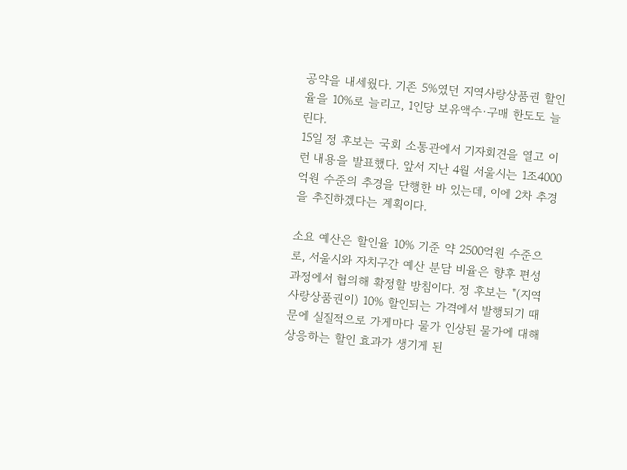공약을 내세웠다. 기존 5%였던 지역사랑상품권 할인율을 10%로 늘리고, 1인당 보유액수·구매 한도도 늘린다.
15일 정 후보는 국회 소통관에서 기자회견을 열고 이런 내용을 발표했다. 앞서 지난 4월 서울시는 1조4000억원 수준의 추경을 단행한 바 있는데, 이에 2차 추경을 추진하겠다는 계획이다.

소요 예산은 할인율 10% 기준 약 2500억원 수준으로, 서울시와 자치구간 예산 분담 비율은 향후 편성 과정에서 협의해 확정할 방침이다. 정 후보는 "(지역사랑상품권이) 10% 할인되는 가격에서 발행되기 때문에 실질적으로 가게마다 물가 인상된 물가에 대해 상응하는 할인 효과가 생기게 된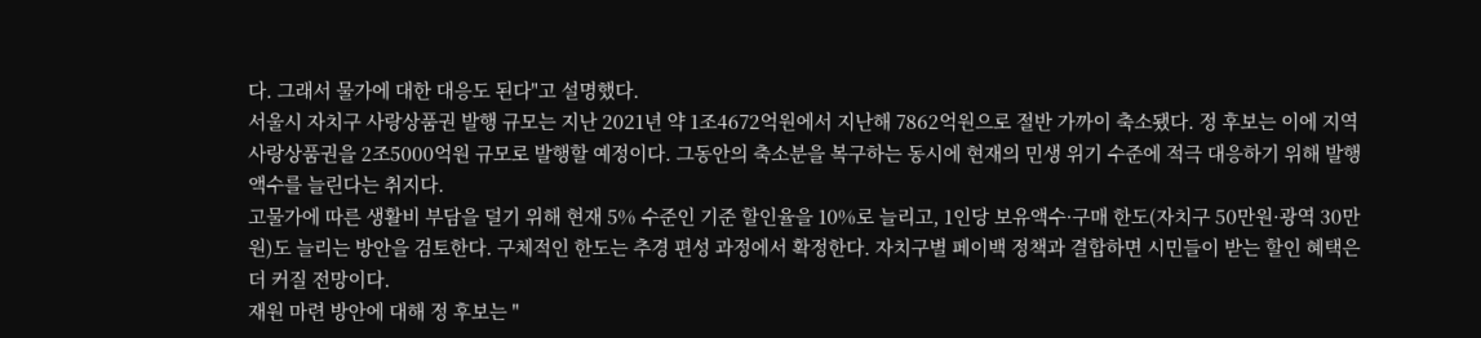다. 그래서 물가에 대한 대응도 된다"고 설명했다.
서울시 자치구 사랑상품권 발행 규모는 지난 2021년 약 1조4672억원에서 지난해 7862억원으로 절반 가까이 축소됐다. 정 후보는 이에 지역사랑상품권을 2조5000억원 규모로 발행할 예정이다. 그동안의 축소분을 복구하는 동시에 현재의 민생 위기 수준에 적극 대응하기 위해 발행 액수를 늘린다는 취지다.
고물가에 따른 생활비 부담을 덜기 위해 현재 5% 수준인 기준 할인율을 10%로 늘리고, 1인당 보유액수·구매 한도(자치구 50만원·광역 30만원)도 늘리는 방안을 검토한다. 구체적인 한도는 추경 편성 과정에서 확정한다. 자치구별 페이백 정책과 결합하면 시민들이 받는 할인 혜택은 더 커질 전망이다.
재원 마련 방안에 대해 정 후보는 "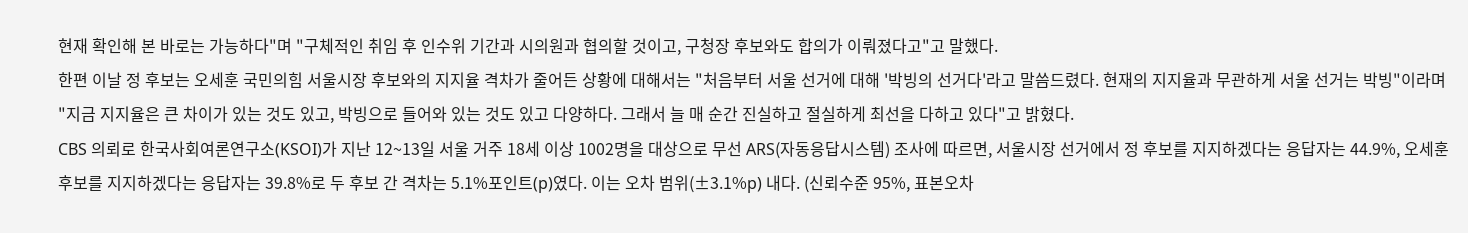현재 확인해 본 바로는 가능하다"며 "구체적인 취임 후 인수위 기간과 시의원과 협의할 것이고, 구청장 후보와도 합의가 이뤄졌다고"고 말했다.
한편 이날 정 후보는 오세훈 국민의힘 서울시장 후보와의 지지율 격차가 줄어든 상황에 대해서는 "처음부터 서울 선거에 대해 '박빙의 선거다'라고 말씀드렸다. 현재의 지지율과 무관하게 서울 선거는 박빙"이라며 "지금 지지율은 큰 차이가 있는 것도 있고, 박빙으로 들어와 있는 것도 있고 다양하다. 그래서 늘 매 순간 진실하고 절실하게 최선을 다하고 있다"고 밝혔다.
CBS 의뢰로 한국사회여론연구소(KSOI)가 지난 12~13일 서울 거주 18세 이상 1002명을 대상으로 무선 ARS(자동응답시스템) 조사에 따르면, 서울시장 선거에서 정 후보를 지지하겠다는 응답자는 44.9%, 오세훈 후보를 지지하겠다는 응답자는 39.8%로 두 후보 간 격차는 5.1%포인트(p)였다. 이는 오차 범위(±3.1%p) 내다. (신뢰수준 95%, 표본오차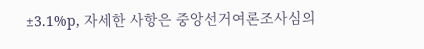±3.1%p, 자세한 사항은 중앙선거여론조사심의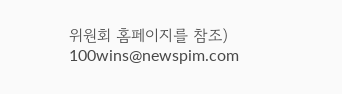위원회 홈페이지를 참조)
100wins@newspim.com